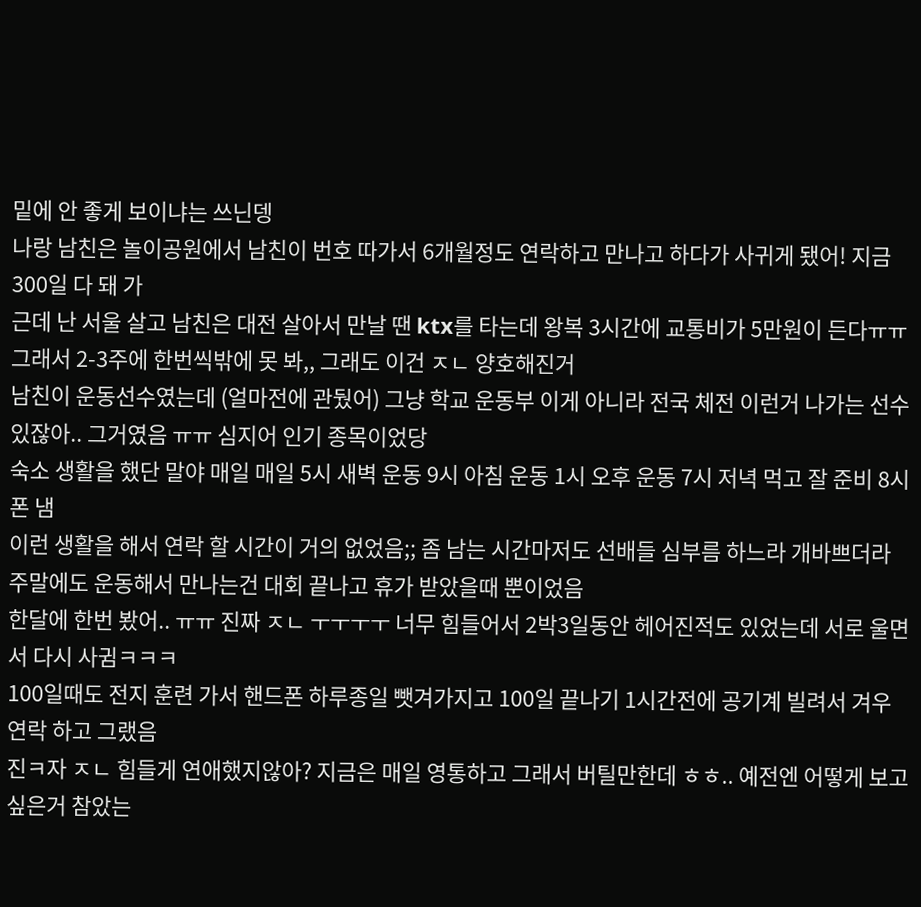밑에 안 좋게 보이냐는 쓰닌뎅
나랑 남친은 놀이공원에서 남친이 번호 따가서 6개월정도 연락하고 만나고 하다가 사귀게 됐어! 지금 300일 다 돼 가
근데 난 서울 살고 남친은 대전 살아서 만날 땐 ktx를 타는데 왕복 3시간에 교통비가 5만원이 든다ㅠㅠ
그래서 2-3주에 한번씩밖에 못 봐,, 그래도 이건 ㅈㄴ 양호해진거
남친이 운동선수였는데 (얼마전에 관뒀어) 그냥 학교 운동부 이게 아니라 전국 체전 이런거 나가는 선수 있잖아.. 그거였음 ㅠㅠ 심지어 인기 종목이었당
숙소 생활을 했단 말야 매일 매일 5시 새벽 운동 9시 아침 운동 1시 오후 운동 7시 저녁 먹고 잘 준비 8시 폰 냄
이런 생활을 해서 연락 할 시간이 거의 없었음;; 좀 남는 시간마저도 선배들 심부름 하느라 개바쁘더라
주말에도 운동해서 만나는건 대회 끝나고 휴가 받았을때 뿐이었음
한달에 한번 봤어.. ㅠㅠ 진짜 ㅈㄴ ㅜㅜㅜㅜ 너무 힘들어서 2박3일동안 헤어진적도 있었는데 서로 울면서 다시 사귐ㅋㅋㅋ
100일때도 전지 훈련 가서 핸드폰 하루종일 뺏겨가지고 100일 끝나기 1시간전에 공기계 빌려서 겨우 연락 하고 그랬음
진ㅋ자 ㅈㄴ 힘들게 연애했지않아? 지금은 매일 영통하고 그래서 버틸만한데 ㅎㅎ.. 예전엔 어떻게 보고싶은거 참았는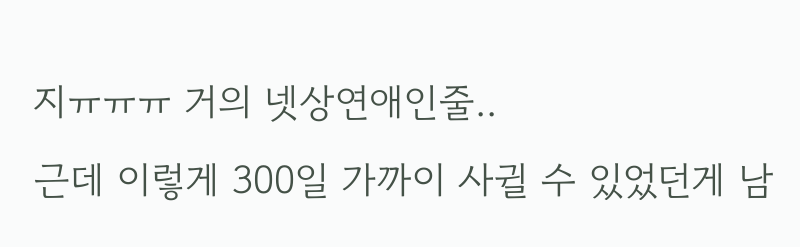지ㅠㅠㅠ 거의 넷상연애인줄..
근데 이렇게 300일 가까이 사귈 수 있었던게 남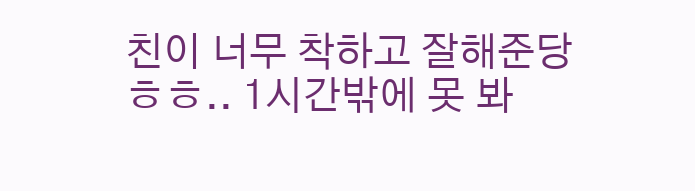친이 너무 착하고 잘해준당 ㅎㅎ.. 1시간밖에 못 봐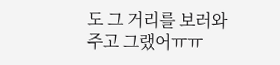도 그 거리를 보러와주고 그랬어ㅠㅠ